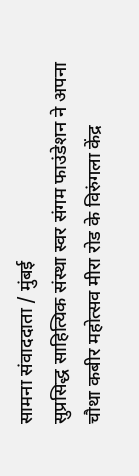सामना संवाददाता / मुंबई
सुप्रसिद्ध साहित्यिक संस्था स्वर संगम फाउंडेशन ने अपना चौथा कबीर महोत्सव मीरा रोड के विरुंगला केंद्र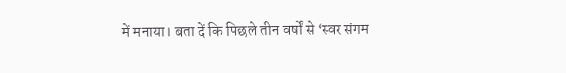में मनाया। बता दें कि पिछले तीन वर्षों से ‘स्वर संगम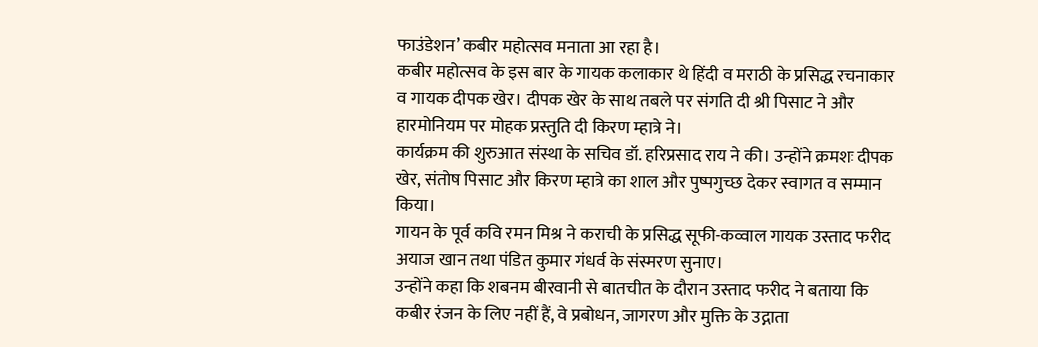फाउंडेशन’ कबीर महोत्सव मनाता आ रहा है।
कबीर महोत्सव के इस बार के गायक कलाकार थे हिंदी व मराठी के प्रसिद्ध रचनाकार व गायक दीपक खेर। दीपक खेर के साथ तबले पर संगति दी श्री पिसाट ने और हारमोनियम पर मोहक प्रस्तुति दी किरण म्हात्रे ने।
कार्यक्रम की शुरुआत संस्था के सचिव डॉ. हरिप्रसाद राय ने की। उन्होंने क्रमशः दीपक खेर, संतोष पिसाट और किरण म्हात्रे का शाल और पुष्पगुच्छ देकर स्वागत व सम्मान किया।
गायन के पूर्व कवि रमन मिश्र ने कराची के प्रसिद्ध सूफी-कव्वाल गायक उस्ताद फरीद अयाज खान तथा पंडित कुमार गंधर्व के संस्मरण सुनाए।
उन्होंने कहा कि शबनम बीरवानी से बातचीत के दौरान उस्ताद फरीद ने बताया कि कबीर रंजन के लिए नहीं हैं, वे प्रबोधन, जागरण और मुक्ति के उद्गाता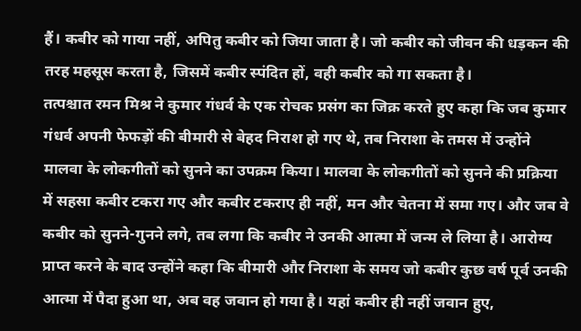हैं। कबीर को गाया नहीं, अपितु कबीर को जिया जाता है। जो कबीर को जीवन की धड़कन की तरह महसूस करता है, जिसमें कबीर स्पंदित हों, वही कबीर को गा सकता है।
तत्पश्चात रमन मिश्र ने कुमार गंधर्व के एक रोचक प्रसंग का जिक्र करते हुए कहा कि जब कुमार गंधर्व अपनी फेफड़ों की बीमारी से बेहद निराश हो गए थे, तब निराशा के तमस में उन्होंने मालवा के लोकगीतों को सुनने का उपक्रम किया। मालवा के लोकगीतों को सुनने की प्रक्रिया में सहसा कबीर टकरा गए और कबीर टकराए ही नहीं, मन और चेतना में समा गए। और जब वे कबीर को सुनने-गुनने लगे, तब लगा कि कबीर ने उनकी आत्मा में जन्म ले लिया है। आरोग्य प्राप्त करने के बाद उन्होंने कहा कि बीमारी और निराशा के समय जो कबीर कुछ वर्ष पूर्व उनकी आत्मा में पैदा हुआ था, अब वह जवान हो गया है। यहां कबीर ही नहीं जवान हुए,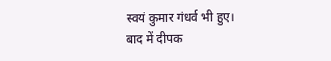स्वयं कुमार गंधर्व भी हुए।
बाद में दीपक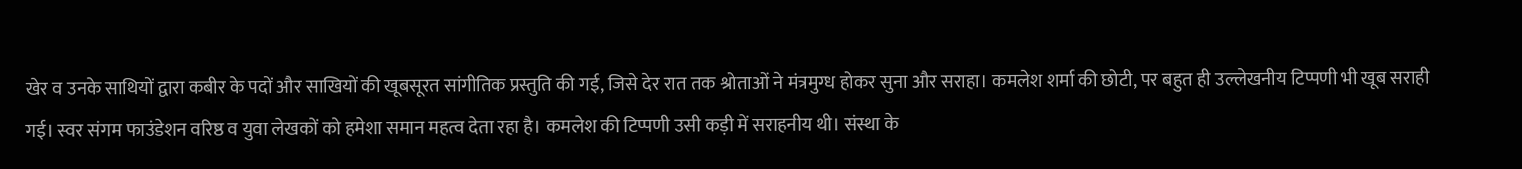खेर व उनके साथियों द्वारा कबीर के पदों और साखियों की खूबसूरत सांगीतिक प्रस्तुति की गई, जिसे देर रात तक श्रोताओं ने मंत्रमुग्ध होकर सुना और सराहा। कमलेश शर्मा की छोटी, पर बहुत ही उल्लेखनीय टिप्पणी भी खूब सराही गई। स्वर संगम फाउंडेशन वरिष्ठ व युवा लेखकों को हमेशा समान महत्व देता रहा है। कमलेश की टिप्पणी उसी कड़ी में सराहनीय थी। संस्था के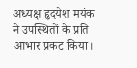अध्यक्ष हृदयेश मयंक ने उपस्थितों के प्रति आभार प्रकट किया।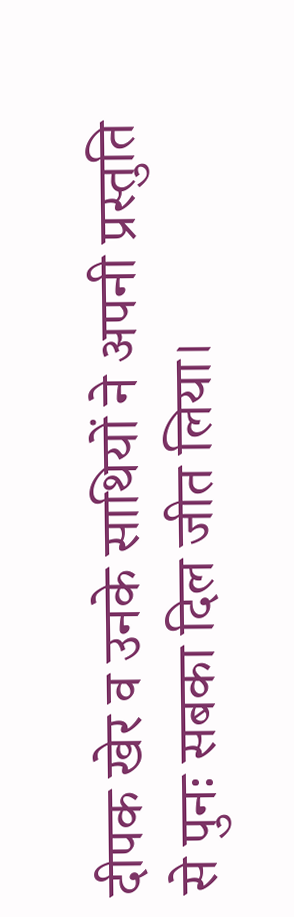दीपक खेर व उनके साथियों ने अपनी प्रस्तुति से पुनः सबका दिल जीत लिया।